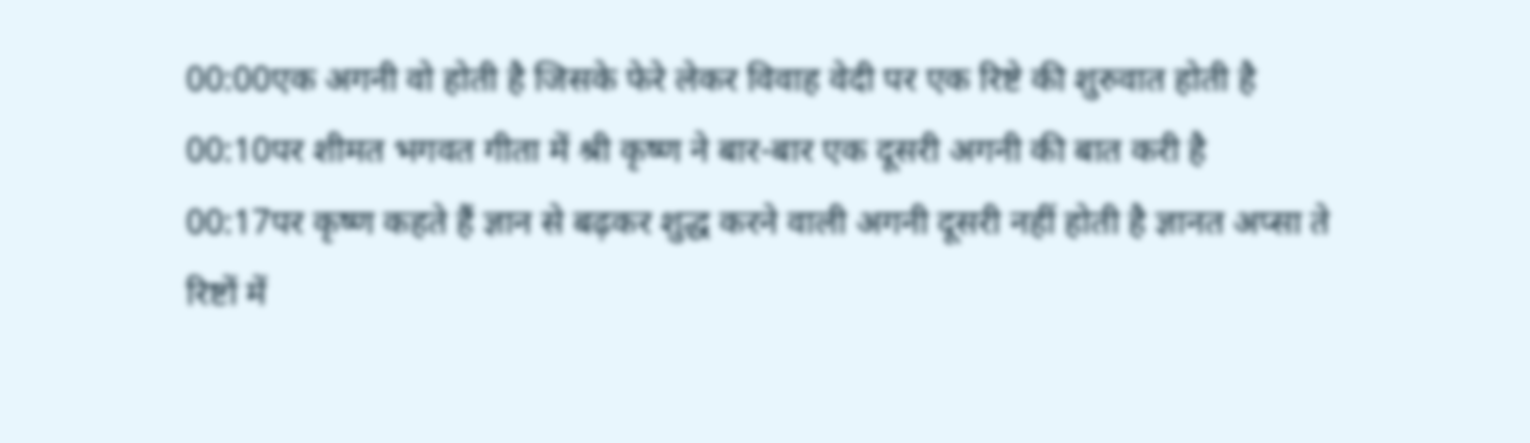00:00एक अगनी वो होती है जिसके फेरे लेकर विवाह वेदी पर एक रिष्टे की शुरुवात होती है
00:10पर शीमत भगवत गीता में श्री कृष्ण ने बार-बार एक दूसरी अगनी की बात करी है
00:17पर कृष्ण कहते हैं ज्ञान से बढ़कर शुद्ध करने वाली अगनी दूसरी नहीं होती है ज्ञानत अप्सा ते रिष्टों में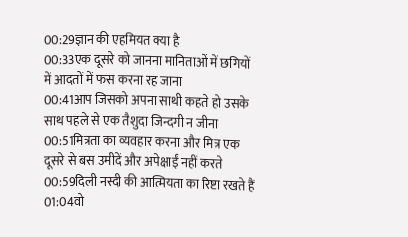00:29ज्ञान की एहमियत क्या है
00:33एक दूसरे को जानना मानिताओं में छगियों में आदतों में फस करना रह जाना
00:41आप जिसको अपना साथी कहते हो उसके साथ पहले से एक तैशुदा जिन्दगी न जीना
00:51मित्रता का व्यवहार करना और मित्र एक दूसरे से बस उमीदें और अपेक्षाईं नहीं करते
00:59दिली नस्दी की आत्मियता का रिष्टा रखते हैं
01:04वो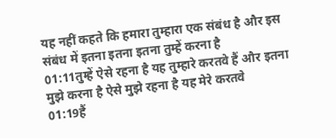यह नहीं कहते कि हमारा तुम्हारा एक संबंध है और इस संबंध में इतना इतना इतना तुम्हें करना है
01:11तुम्हें ऐसे रहना है यह तुम्हारे करतवे हैं और इतना मुझे करना है ऐसे मुझे रहना है यह मेरे करतवे
01:19हैं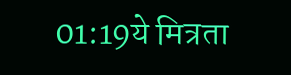01:19ये मित्रता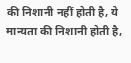की निशानी नहीं होती है, ये मान्यता की निशानी होती है,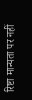रिष्टा मान्यता पर नहीं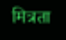मित्रता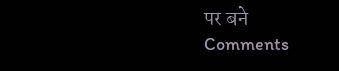पर बने
Comments